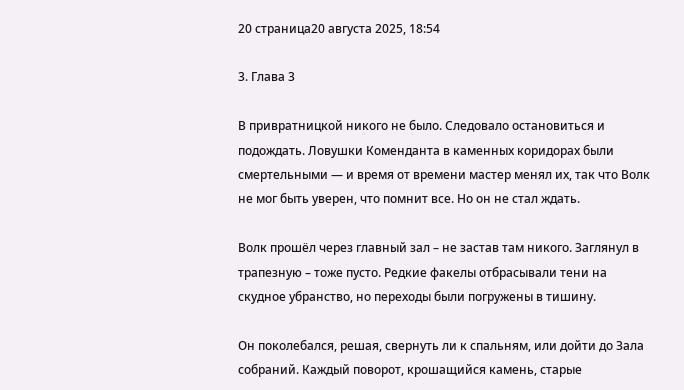20 страница20 августа 2025, 18:54

3. Глава 3

В привратницкой никого не было. Следовало остановиться и подождать. Ловушки Коменданта в каменных коридорах были смертельными — и время от времени мастер менял их, так что Волк не мог быть уверен, что помнит все. Но он не стал ждать.

Волк прошёл через главный зал – не застав там никого. Заглянул в трапезную – тоже пусто. Редкие факелы отбрасывали тени на скудное убранство, но переходы были погружены в тишину.

Он поколебался, решая, свернуть ли к спальням, или дойти до Зала собраний. Каждый поворот, крошащийся камень, старые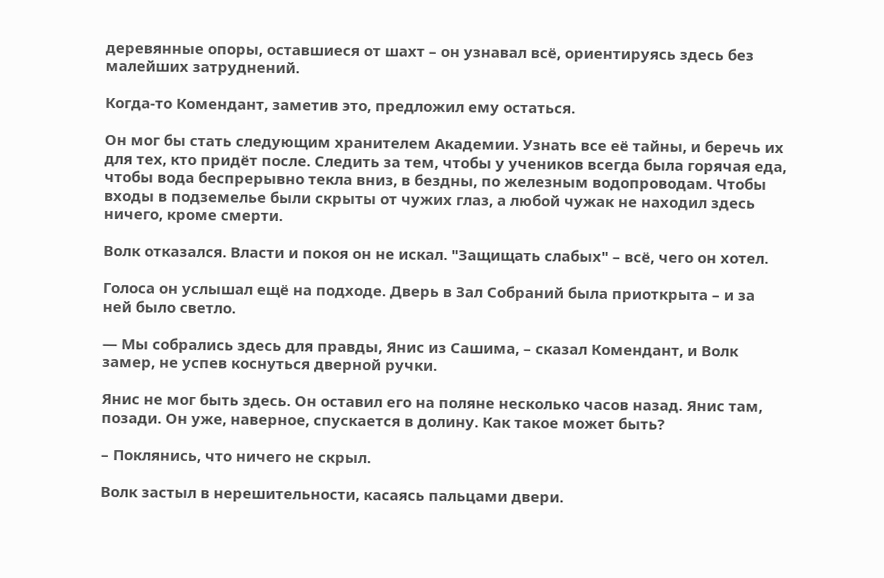деревянные опоры, оставшиеся от шахт – он узнавал всё, ориентируясь здесь без малейших затруднений.

Когда-то Комендант, заметив это, предложил ему остаться.

Он мог бы стать следующим хранителем Академии. Узнать все её тайны, и беречь их для тех, кто придёт после. Следить за тем, чтобы у учеников всегда была горячая еда, чтобы вода беспрерывно текла вниз, в бездны, по железным водопроводам. Чтобы входы в подземелье были скрыты от чужих глаз, а любой чужак не находил здесь ничего, кроме смерти.

Волк отказался. Власти и покоя он не искал. "Защищать слабых" – всё, чего он хотел.

Голоса он услышал ещё на подходе. Дверь в Зал Собраний была приоткрыта – и за ней было светло.

— Мы собрались здесь для правды, Янис из Сашима, – сказал Комендант, и Волк замер, не успев коснуться дверной ручки.

Янис не мог быть здесь. Он оставил его на поляне несколько часов назад. Янис там, позади. Он уже, наверное, спускается в долину. Как такое может быть?

– Поклянись, что ничего не скрыл.

Волк застыл в нерешительности, касаясь пальцами двери.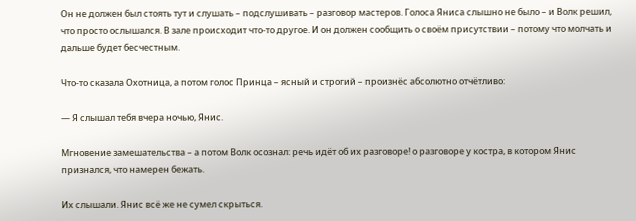Он не должен был стоять тут и слушать – подслушивать – разговор мастеров. Голоса Яниса слышно не было – и Волк решил, что просто ослышался. В зале происходит что-то другое. И он должен сообщить о своём присутствии – потому что молчать и дальше будет бесчестным.

Что-то сказала Охотница, а потом голос Принца – ясный и строгий – произнёс абсолютно отчётливо:

— Я слышал тебя вчера ночью, Янис.

Мгновение замешательства – а потом Волк осознал: речь идёт об их разговоре! о разговоре у костра, в котором Янис признался, что намерен бежать.

Их слышали. Янис всё же не сумел скрыться.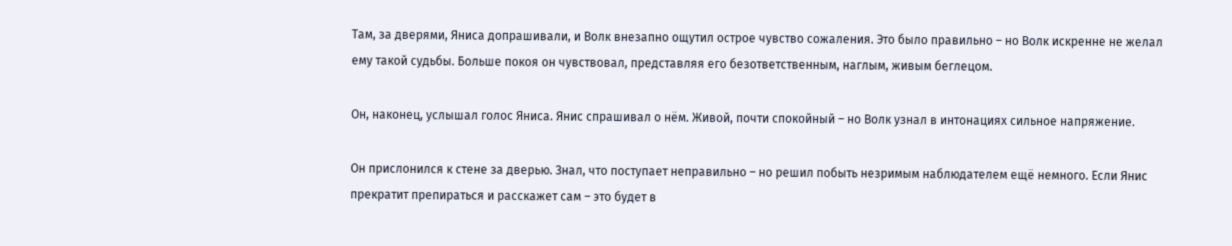Там, за дверями, Яниса допрашивали, и Волк внезапно ощутил острое чувство сожаления. Это было правильно – но Волк искренне не желал ему такой судьбы. Больше покоя он чувствовал, представляя его безответственным, наглым, живым беглецом.

Он, наконец, услышал голос Яниса. Янис спрашивал о нём. Живой, почти спокойный – но Волк узнал в интонациях сильное напряжение.

Он прислонился к стене за дверью. Знал, что поступает неправильно – но решил побыть незримым наблюдателем ещё немного. Если Янис прекратит препираться и расскажет сам – это будет в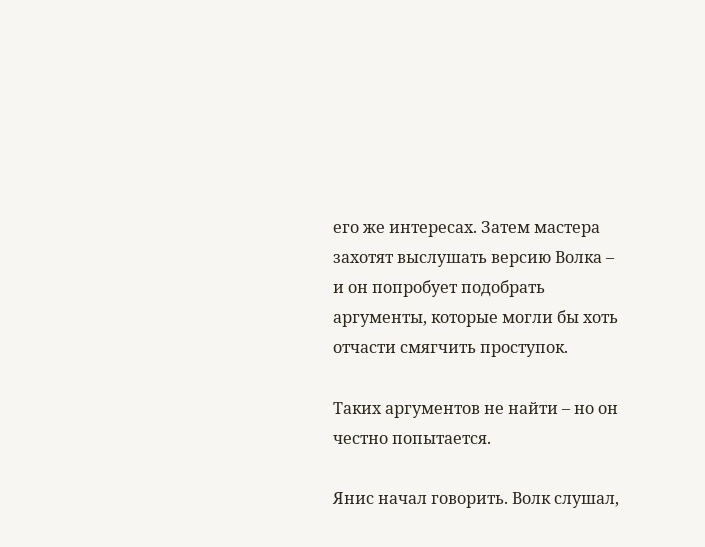его же интересах. Затем мастера захотят выслушать версию Волка – и он попробует подобрать аргументы, которые могли бы хоть отчасти смягчить проступок.

Таких аргументов не найти – но он честно попытается.

Янис начал говорить. Волк слушал,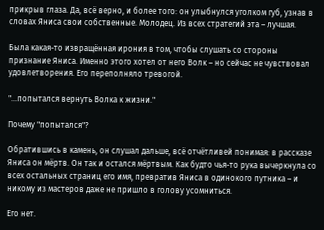прикрыв глаза. Да, всё верно, и более того: он улыбнулся уголком губ, узнав в словах Яниса свои собственные. Молодец. Из всех стратегий эта – лучшая.

Была какая-то извращённая ирония в том, чтобы слушать со стороны признание Яниса. Именно этого хотел от него Волк – но сейчас не чувствовал удовлетворения. Его переполняло тревогой.

"...попытался вернуть Волка к жизни."

Почему "попытался"?

Обратившись в камень, он слушал дальше, всё отчётливей понимая: в рассказе Яниса он мёртв. Он так и остался мёртвым. Как будто чья-то рука вычеркнула со всех остальных страниц его имя, превратив Яниса в одинокого путника – и никому из мастеров даже не пришло в голову усомниться.

Его нет.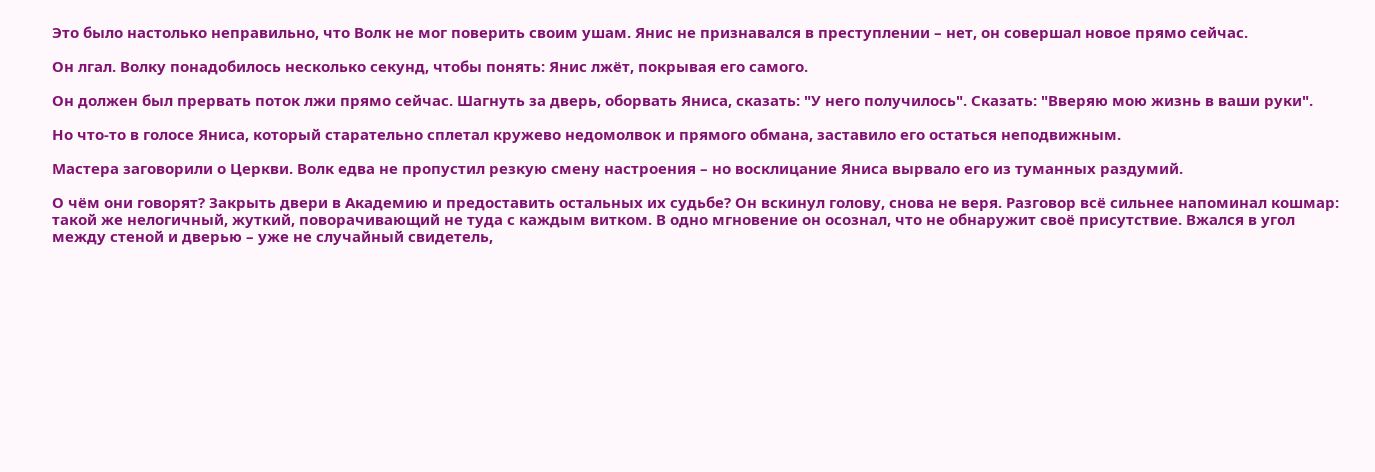Это было настолько неправильно, что Волк не мог поверить своим ушам. Янис не признавался в преступлении – нет, он совершал новое прямо сейчас.

Он лгал. Волку понадобилось несколько секунд, чтобы понять: Янис лжёт, покрывая его самого.

Он должен был прервать поток лжи прямо сейчас. Шагнуть за дверь, оборвать Яниса, сказать: "У него получилось". Сказать: "Вверяю мою жизнь в ваши руки".

Но что-то в голосе Яниса, который старательно сплетал кружево недомолвок и прямого обмана, заставило его остаться неподвижным.

Мастера заговорили о Церкви. Волк едва не пропустил резкую смену настроения – но восклицание Яниса вырвало его из туманных раздумий.

О чём они говорят? Закрыть двери в Академию и предоставить остальных их судьбе? Он вскинул голову, снова не веря. Разговор всё сильнее напоминал кошмар: такой же нелогичный, жуткий, поворачивающий не туда с каждым витком. В одно мгновение он осознал, что не обнаружит своё присутствие. Вжался в угол между стеной и дверью – уже не случайный свидетель,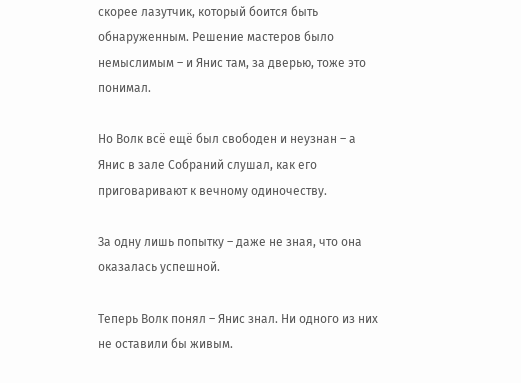скорее лазутчик, который боится быть обнаруженным. Решение мастеров было немыслимым – и Янис там, за дверью, тоже это понимал.

Но Волк всё ещё был свободен и неузнан – а Янис в зале Собраний слушал, как его приговаривают к вечному одиночеству.

За одну лишь попытку – даже не зная, что она оказалась успешной.

Теперь Волк понял – Янис знал. Ни одного из них не оставили бы живым.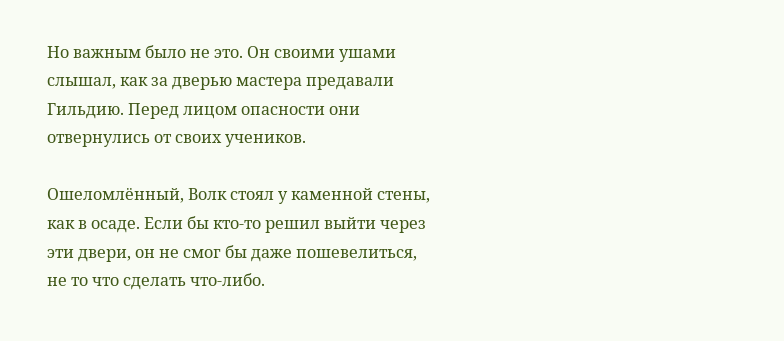Но важным было не это. Он своими ушами слышал, как за дверью мастера предавали Гильдию. Перед лицом опасности они отвернулись от своих учеников.

Ошеломлённый, Волк стоял у каменной стены, как в осаде. Если бы кто-то решил выйти через эти двери, он не смог бы даже пошевелиться, не то что сделать что-либо.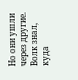Но они ушли через другие. Волк знал, куда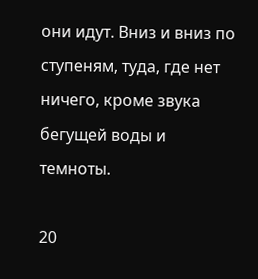они идут. Вниз и вниз по ступеням, туда, где нет ничего, кроме звука бегущей воды и темноты.

20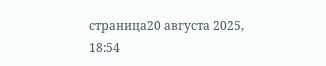страница20 августа 2025, 18:54